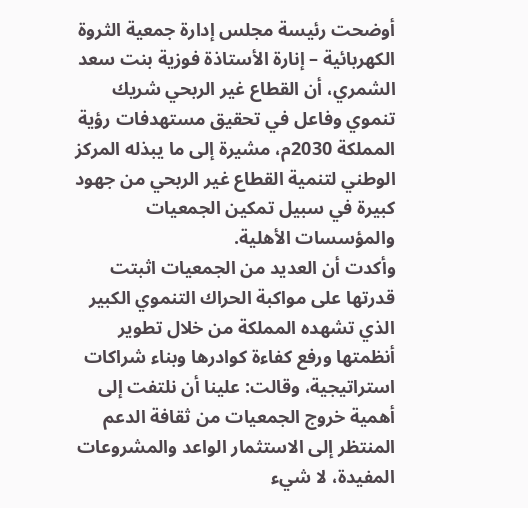أوضحت رئيسة مجلس إدارة جمعية الثروة الكهربائية – إنارة الأستاذة فوزية بنت سعد الشمري، أن القطاع غير الربحي شريك تنموي وفاعل في تحقيق مستهدفات رؤية المملكة 2030م، مشيرة إلى ما يبذله المركز الوطني لتنمية القطاع غير الربحي من جهود كبيرة في سبيل تمكين الجمعيات والمؤسسات الأهلية.
وأكدت أن العديد من الجمعيات اثبتت قدرتها على مواكبة الحراك التنموي الكبير الذي تشهده المملكة من خلال تطوير أنظمتها ورفع كفاءة كوادرها وبناء شراكات استراتيجية، وقالت: علينا أن نلتفت إلى أهمية خروج الجمعيات من ثقافة الدعم المنتظر إلى الاستثمار الواعد والمشروعات المفيدة، لا شيء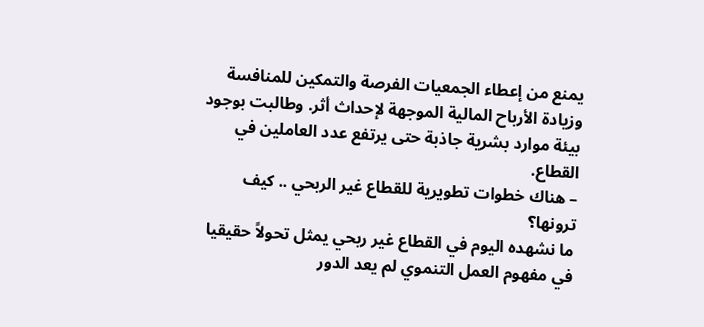يمنع من إعطاء الجمعيات الفرصة والتمكين للمنافسة وزيادة الأرباح المالية الموجهة لإحداث أثر. وطالبت بوجود بيئة موارد بشرية جاذبة حتى يرتفع عدد العاملين في القطاع.
– هناك خطوات تطويرية للقطاع غير الربحي .. كيف ترونها؟
ما نشهده اليوم في القطاع غير ربحي يمثل تحولاً حقيقيا في مفهوم العمل التنموي لم يعد الدور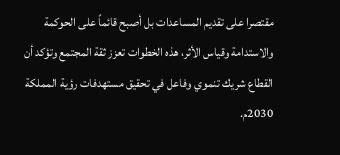مقتصرا على تقديم المساعدات بل أصبح قائماً على الحوكمة والاستدامة وقياس الأثر، هذه الخطوات تعزز ثقة المجتمع وتؤكد أن القطاع شريك تنموي وفاعل في تحقيق مستهدفات رؤية المملكة 2030م.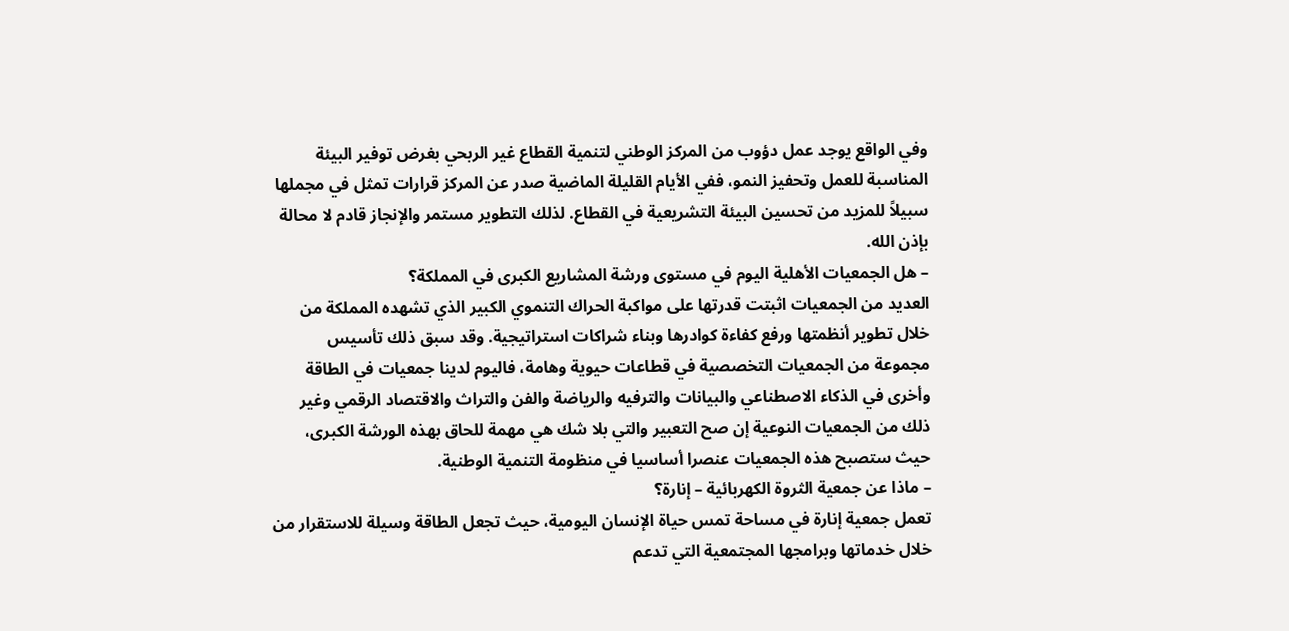وفي الواقع يوجد عمل دؤوب من المركز الوطني لتنمية القطاع غير الربحي بغرض توفير البيئة المناسبة للعمل وتحفيز النمو، ففي الأيام القليلة الماضية صدر عن المركز قرارات تمثل في مجملها سبيلاً للمزيد من تحسين البيئة التشريعية في القطاع. لذلك التطوير مستمر والإنجاز قادم لا محالة بإذن الله.
– هل الجمعيات الأهلية اليوم في مستوى ورشة المشاريع الكبرى في المملكة؟
العديد من الجمعيات اثبتت قدرتها على مواكبة الحراك التنموي الكبير الذي تشهده المملكة من خلال تطوير أنظمتها ورفع كفاءة كوادرها وبناء شراكات استراتيجية. وقد سبق ذلك تأسيس مجموعة من الجمعيات التخصصية في قطاعات حيوية وهامة، فاليوم لدينا جمعيات في الطاقة وأخرى في الذكاء الاصطناعي والبيانات والترفيه والرياضة والفن والتراث والاقتصاد الرقمي وغير ذلك من الجمعيات النوعية إن صح التعبير والتي بلا شك هي مهمة للحاق بهذه الورشة الكبرى، حيث ستصبح هذه الجمعيات عنصرا أساسيا في منظومة التنمية الوطنية.
– ماذا عن جمعية الثروة الكهربائية – إنارة؟
تعمل جمعية إنارة في مساحة تمس حياة الإنسان اليومية، حيث تجعل الطاقة وسيلة للاستقرار من خلال خدماتها وبرامجها المجتمعية التي تدعم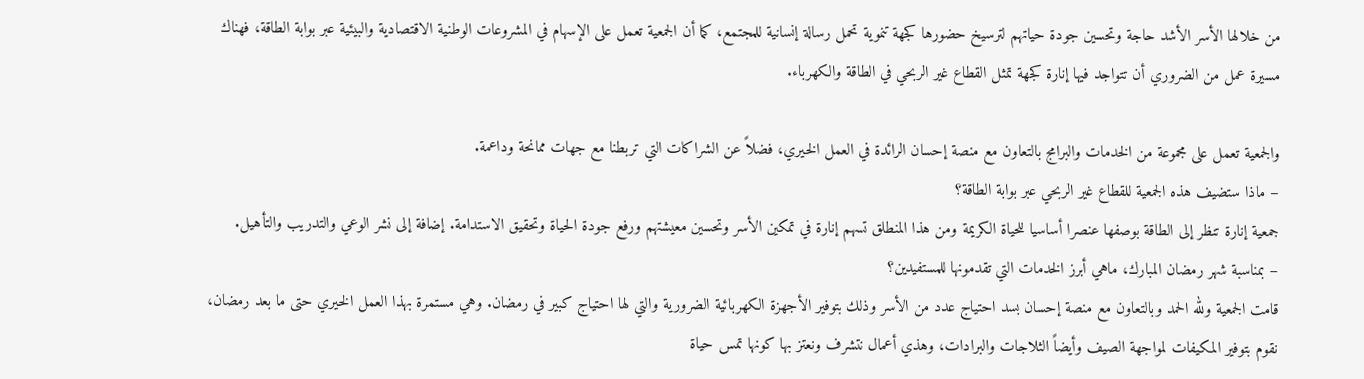من خلالها الأسر الأشد حاجة وتحسين جودة حياتهم لترسيخ حضورها كجهة تنموية تحمل رسالة إنسانية للمجتمع، كما أن الجمعية تعمل على الإسهام في المشروعات الوطنية الاقتصادية والبيئية عبر بوابة الطاقة، فهناك مسيرة عمل من الضروري أن تتواجد فيها إنارة كجهة تمثل القطاع غير الربحي في الطاقة والكهرباء.

والجمعية تعمل على مجموعة من الخدمات والبرامج بالتعاون مع منصة إحسان الرائدة في العمل الخيري، فضلاً عن الشراكات التي تربطنا مع جهات ممانحة وداعمة.
– ماذا ستضيف هذه الجمعية للقطاع غير الربحي عبر بوابة الطاقة؟
جمعية إنارة تنظر إلى الطاقة بوصفها عنصرا أساسيا للحياة الكريمة ومن هذا المنطلق تسهم إنارة في تمكين الأسر وتحسين معيشتهم ورفع جودة الحياة وتحقيق الاستدامة. إضافة إلى نشر الوعي والتدريب والتأهيل.
– بمناسبة شهر رمضان المبارك، ماهي أبرز الخدمات التي تقدمونها للمستفيدين؟
قامت الجمعية ولله الحمد وبالتعاون مع منصة إحسان بسد احتياج عدد من الأسر وذلك بتوفير الأجهزة الكهربائية الضرورية والتي لها احتياج كبير في رمضان. وهي مستمرة بهذا العمل الخيري حتى ما بعد رمضان، نقوم بتوفير المكيفات لمواجهة الصيف وأيضاً الثلاجات والبرادات، وهذي أعمال نتشرف ونعتز بها كونها تمس حياة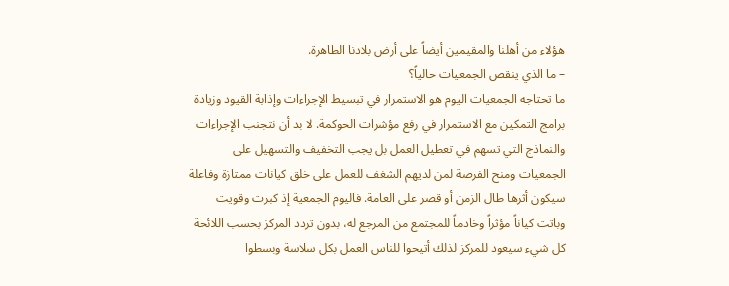هؤلاء من أهلنا والمقيمين أيضاً على أرض بلادنا الطاهرة.
– ما الذي ينقص الجمعيات حالياً؟
ما تحتاجه الجمعيات اليوم هو الاستمرار في تبسيط الإجراءات وإذابة القيود وزيادة برامج التمكين مع الاستمرار في رفع مؤشرات الحوكمة. لا بد أن نتجنب الإجراءات والنماذج التي تسهم في تعطيل العمل بل يجب التخفيف والتسهيل على الجمعيات ومنح الفرصة لمن لديهم الشغف للعمل على خلق كيانات ممتازة وفاعلة سيكون أثرها طال الزمن أو قصر على العامة. فاليوم الجمعية إذ كبرت وقويت وباتت كياناً مؤثراً وخادماً للمجتمع من المرجع له، بدون تردد المركز بحسب اللائحة كل شيء سيعود للمركز لذلك أتيحوا للناس العمل بكل سلاسة وبسطوا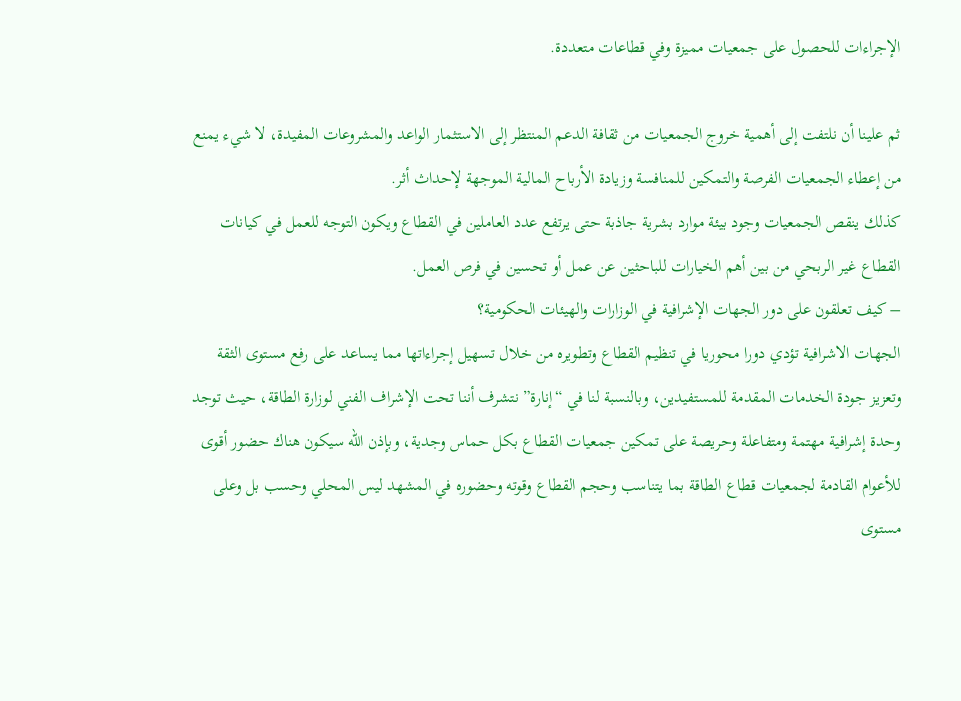الإجراءات للحصول على جمعيات مميزة وفي قطاعات متعددة.

ثم علينا أن نلتفت إلى أهمية خروج الجمعيات من ثقافة الدعم المنتظر إلى الاستثمار الواعد والمشروعات المفيدة، لا شيء يمنع من إعطاء الجمعيات الفرصة والتمكين للمنافسة وزيادة الأرباح المالية الموجهة لإحداث أثر.
كذلك ينقص الجمعيات وجود بيئة موارد بشرية جاذبة حتى يرتفع عدد العاملين في القطاع ويكون التوجه للعمل في كيانات القطاع غير الربحي من بين أهم الخيارات للباحثين عن عمل أو تحسين في فرص العمل.
– كيف تعلقون على دور الجهات الإشرافية في الوزارات والهيئات الحكومية؟
الجهات الاشرافية تؤدي دورا محوريا في تنظيم القطاع وتطويره من خلال تسهيل إجراءاتها مما يساعد على رفع مستوى الثقة وتعزيز جودة الخدمات المقدمة للمستفيدين، وبالنسبة لنا في “إنارة” نتشرف أننا تحت الإشراف الفني لوزارة الطاقة، حيث توجد وحدة إشرافية مهتمة ومتفاعلة وحريصة على تمكين جمعيات القطاع بكل حماس وجدية، وبإذن الله سيكون هناك حضور أقوى للأعوام القادمة لجمعيات قطاع الطاقة بما يتناسب وحجم القطاع وقوته وحضوره في المشهد ليس المحلي وحسب بل وعلى مستوى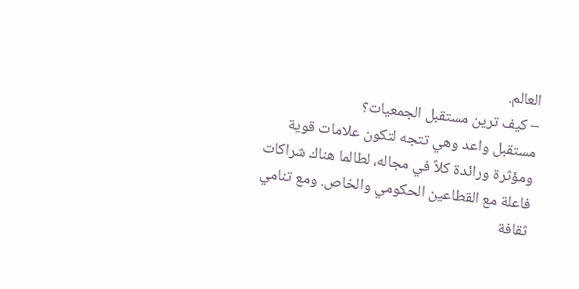العالم.
– كيف ترين مستقبل الجمعيات؟
مستقبل واعد وهي تتجه لتكون علامات قوية ومؤثرة ورائدة كلاً في مجاله، لطالما هناك شراكات فاعلة مع القطاعين الحكومي والخاص. ومع تنامي ثقافة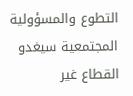التطوع والمسؤولية المجتمعية سيغدو القطاع غير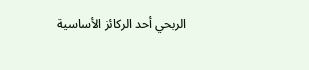الربحي أحد الركائز الأساسية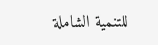للتنمية الشاملة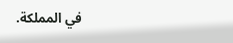في المملكة.